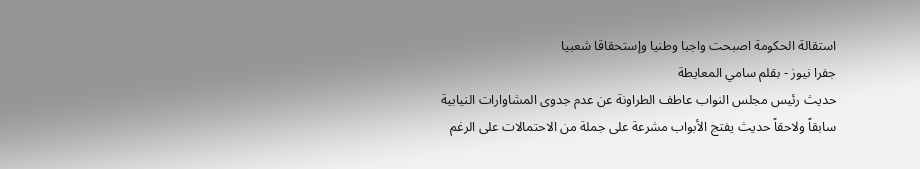استقالة الحكومة اصبحت واجبا وطنيا وإستحقاقا شعبيا
جفرا نيوز - بقلم سامي المعايطة
حديث رئيس مجلس النواب عاطف الطراونة عن عدم جدوى المشاوارات النيابية سابقاً ولاحقاً حديث يفتج الأبواب مشرعة على جملة من الاحتمالات على الرغم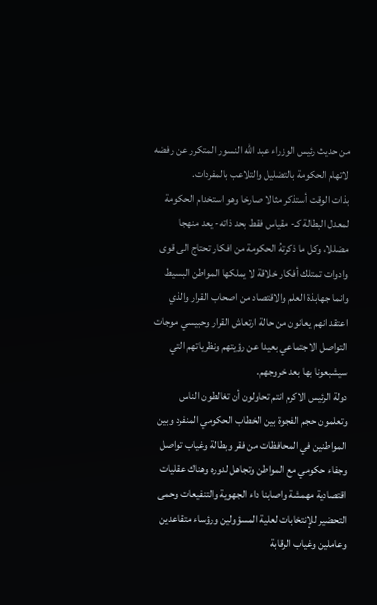من حديث رئيس الوزراء عبد الله النسور المتكرر عن رفضه لاتهام الحكومة بالتضليل والتلاعب بالمفردات.
بذات الوقت أستذكر مثالا صارخا وهو استخدام الحكومة لمعدل البطالة كـ- مقياس فقط بحد ذاته- يعد منهجا مضللا، وكل ما ذكرتهُ الحكومة من افكار تحتاج الى قوى وادوات تمتلك أفكار خلاقة لا يملكها المواطن البسيط وانما جهابذة العلم والاقتصاد من اصحاب القرار والذي اعتقد انهم يعانون من حالة ارتعاش القرار وحبيسي موجات التواصل الاجتماعي بعيدا عن رؤيتهم ونظرياتهم التي سيشبعونا بها بعد خروجهم.
دولة الرئيس الاكرم انتم تحاولون أن تغالطون الناس وتعلمون حجم الفجوة بين الخطاب الحكومي المنفرد وبين المواطنين في المحافظات من فقر وبطالة وغياب تواصل وجفاء حكومي مع المواطن وتجاهل لدوره وهناك عقليات اقتصادية مهمشة واصابنا داء الجهوية والتنفيعات وحمى التحضير للإنتخابات لعلية المسؤولين ورؤساء متقاعدين وعاملين وغياب الرقابة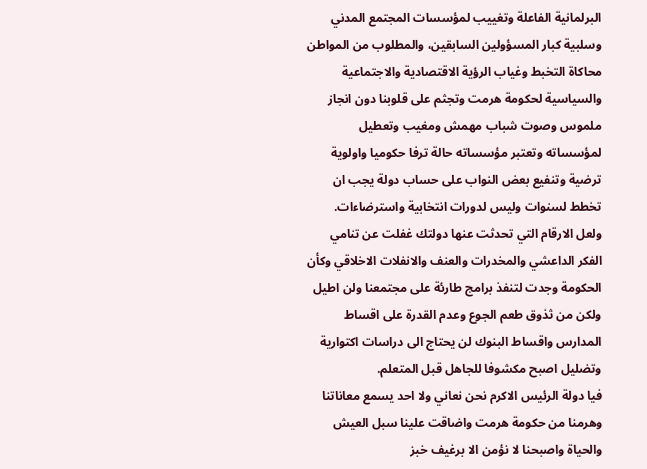البرلمانية الفاعلة وتغييب لمؤسسات المجتمع المدني وسلبية كبار المسؤولين السابقين، والمطلوب من المواطن محاكاة التخبط وغياب الرؤية الاقتصادية والاجتماعية والسياسية لحكومة هرمت وتجثم على قلوبنا دون انجاز ملموس وصوت شباب مهمش ومغيب وتعطيل لمؤسساته وتعتبر مؤسساته حالة ترفا حكوميا واولوية ترضية وتنفيع بعض النواب على حساب دولة يجب ان تخطط لسنوات وليس لدورات انتخابية واسترضاءات.
ولعل الارقام التي تحدثت عنها دولتك غفلت عن تنامي الفكر الداعشي والمخدرات والعنف والانفلات الاخلاقي وكأن الحكومة وجدت لتنفذ برامج طارئة على مجتمعنا ولن اطيل ولكن من ثذوق طعم الجوع وعدم القدرة على اقساط المدارس واقساط البنوك لن يحتاج الى دراسات اكتوارية وتضليل اصبح مكشوفا للجاهل قبل المتعلم.
فيا دولة الرئيس الاكرم نحن نعاني ولا احد يسمع معاناتنا وهرمنا من حكومة هرمت واضاقت علينا سبل العيش والحياة واصبحنا لا نؤمن الا برغيف خبز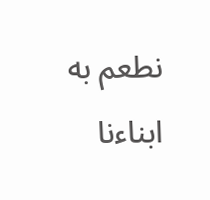نطعم به ابناءنا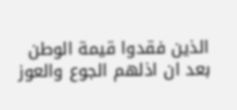الذين فقدوا قيمة الوطن بعد ان اذلهم الجوع والعوز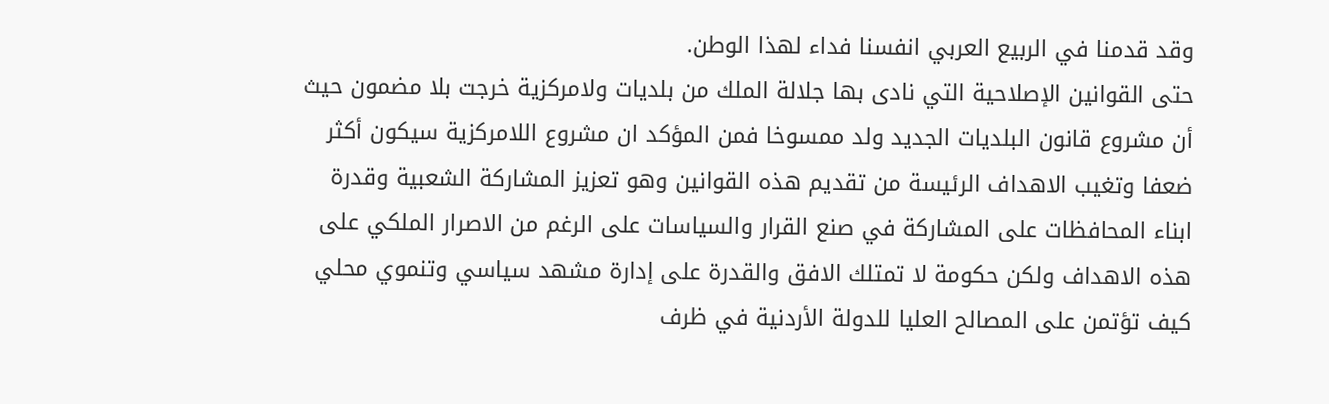وقد قدمنا في الربيع العربي انفسنا فداء لهذا الوطن.
حتى القوانين الإصلاحية التي نادى بها جلالة الملك من بلديات ولامركزية خرجت بلا مضمون حيث أن مشروع قانون البلديات الجديد ولد ممسوخا فمن المؤكد ان مشروع اللامركزية سيكون أكثر ضعفا وتغيب الاهداف الرئيسة من تقديم هذه القوانين وهو تعزيز المشاركة الشعبية وقدرة ابناء المحافظات على المشاركة في صنع القرار والسياسات على الرغم من الاصرار الملكي على هذه الاهداف ولكن حكومة لا تمتلك الافق والقدرة على إدارة مشهد سياسي وتنموي محلي كيف تؤتمن على المصالح العليا للدولة الأردنية في ظرف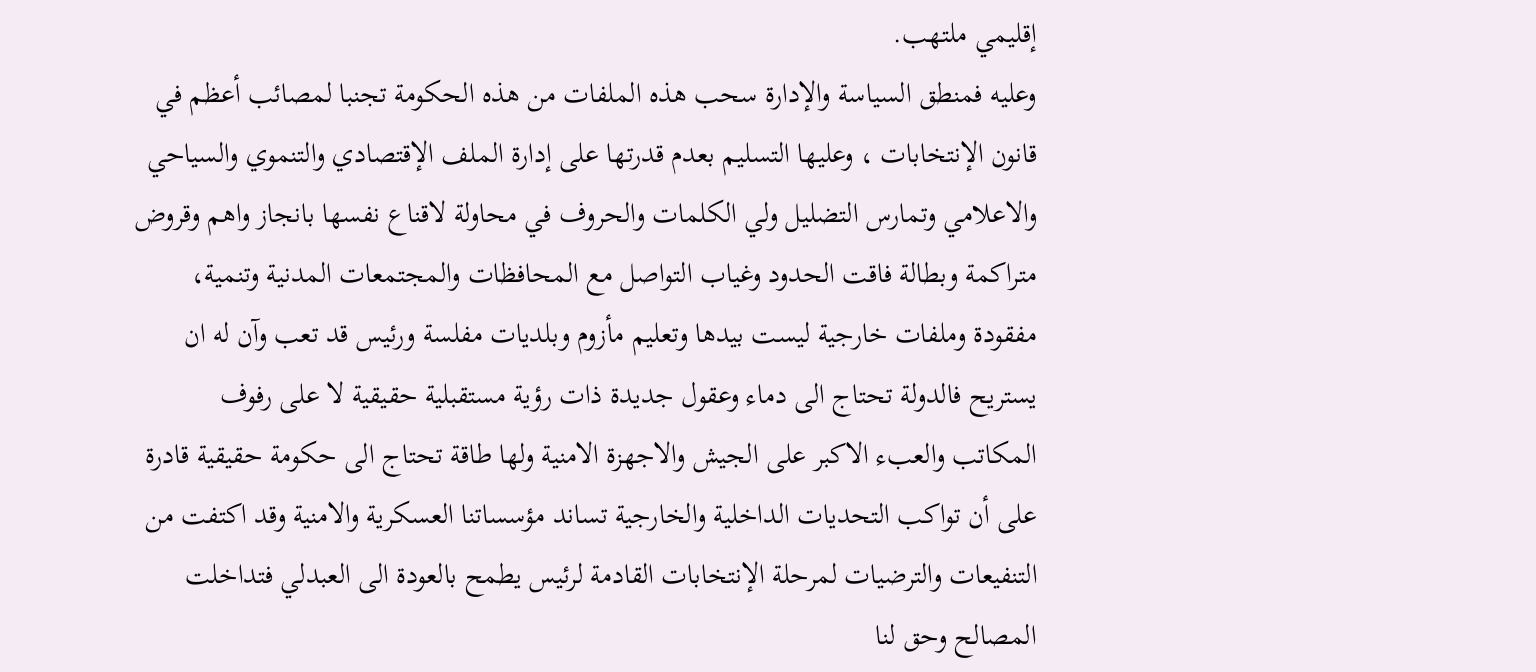إقليمي ملتهب.
وعليه فمنطق السياسة والإدارة سحب هذه الملفات من هذه الحكومة تجنبا لمصائب أعظم في قانون الإنتخابات ، وعليها التسليم بعدم قدرتها على إدارة الملف الإقتصادي والتنموي والسياحي والاعلامي وتمارس التضليل ولي الكلمات والحروف في محاولة لاقناع نفسها بانجاز واهم وقروض متراكمة وبطالة فاقت الحدود وغياب التواصل مع المحافظات والمجتمعات المدنية وتنمية، مفقودة وملفات خارجية ليست بيدها وتعليم مأزوم وبلديات مفلسة ورئيس قد تعب وآن له ان يستريح فالدولة تحتاج الى دماء وعقول جديدة ذات رؤية مستقبلية حقيقية لا على رفوف المكاتب والعبء الاكبر على الجيش والاجهزة الامنية ولها طاقة تحتاج الى حكومة حقيقية قادرة على أن تواكب التحديات الداخلية والخارجية تساند مؤسساتنا العسكرية والامنية وقد اكتفت من التنفيعات والترضيات لمرحلة الإنتخابات القادمة لرئيس يطمح بالعودة الى العبدلي فتداخلت المصالح وحق لنا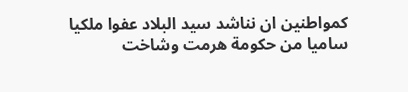كمواطنين ان نناشد سيد البلاد عفوا ملكيا ساميا من حكومة هرمت وشاخت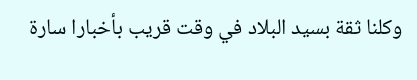وكلنا ثقة بسيد البلاد في وقت قريب بأخبارا سارة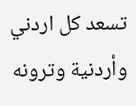تسعد كل اردني وأردنية وترونه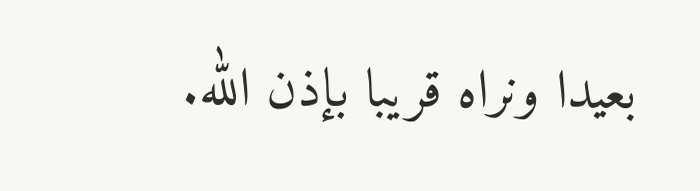بعيدا ونراه قريبا بإذن الله.